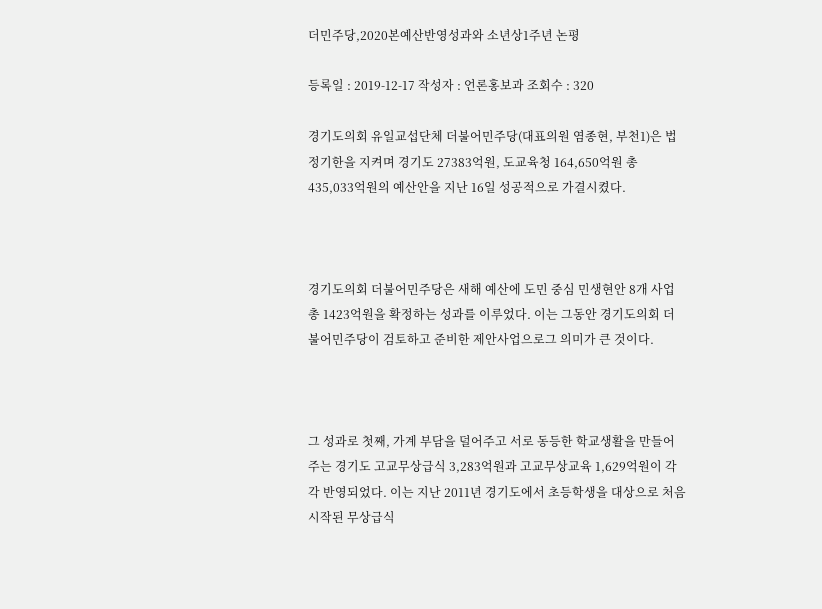더민주당,2020본예산반영성과와 소년상1주년 논평

등록일 : 2019-12-17 작성자 : 언론홍보과 조회수 : 320

경기도의회 유일교섭단체 더불어민주당(대표의원 염종현, 부천1)은 법정기한을 지켜며 경기도 27383억원, 도교육청 164,650억원 총 435,033억원의 예산안을 지난 16일 성공적으로 가결시켰다.



경기도의회 더불어민주당은 새해 예산에 도민 중심 민생현안 8개 사업 총 1423억원을 확정하는 성과를 이루었다. 이는 그동안 경기도의회 더불어민주당이 검토하고 준비한 제안사업으로그 의미가 큰 것이다.



그 성과로 첫째, 가계 부담을 덜어주고 서로 동등한 학교생활을 만들어주는 경기도 고교무상급식 3,283억원과 고교무상교육 1,629억원이 각각 반영되었다. 이는 지난 2011년 경기도에서 초등학생을 대상으로 처음 시작된 무상급식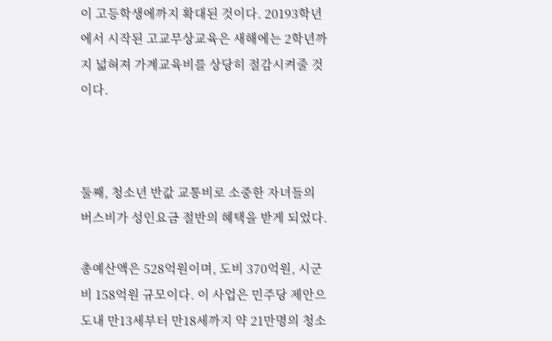이 고등학생에까지 확대된 것이다. 20193학년에서 시작된 고교무상교육은 새해에는 2학년까지 넓혀져 가계교육비를 상당히 절감시켜줄 것이다.



둘째, 청소년 반값 교통비로 소중한 자녀들의 버스비가 성인요금 절반의 혜택을 받게 되었다.

총예산액은 528억원이며, 도비 370억원, 시군비 158억원 규모이다. 이 사업은 민주당 제안으도내 만13세부터 만18세까지 약 21만명의 청소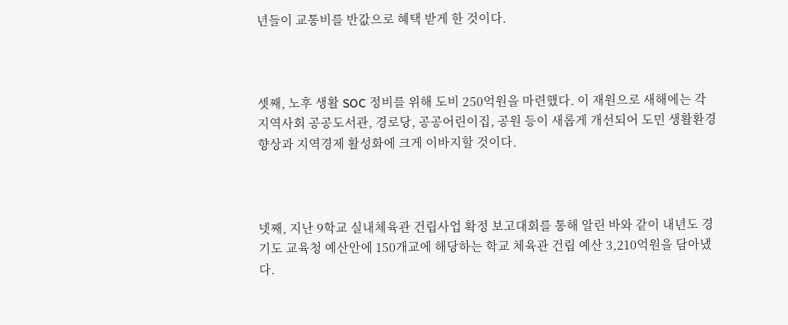년들이 교통비를 반값으로 혜택 받게 한 것이다.



셋째, 노후 생활 SOC 정비를 위해 도비 250억원을 마련했다. 이 재원으로 새해에는 각 지역사회 공공도서관, 경로당, 공공어린이집, 공원 등이 새롭게 개선되어 도민 생활환경 향상과 지역경제 활성화에 크게 이바지할 것이다.



넷째, 지난 9학교 실내체육관 건립사업 확정 보고대회를 통해 알린 바와 같이 내년도 경기도 교육청 예산안에 150개교에 해당하는 학교 체육관 건립 예산 3,210억원을 담아냈다.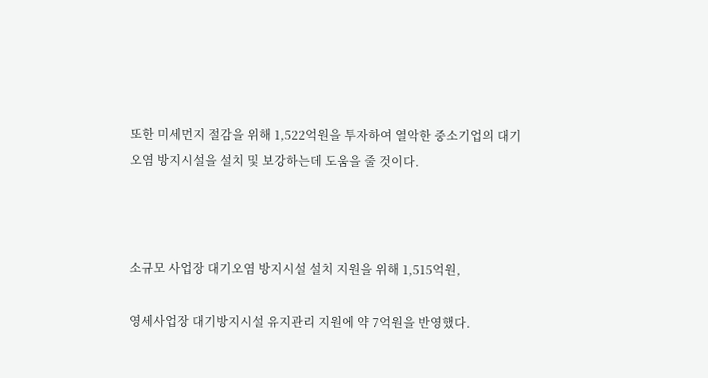또한 미세먼지 절감을 위해 1,522억원을 투자하여 열악한 중소기업의 대기오염 방지시설을 설치 및 보강하는데 도움을 줄 것이다.



소규모 사업장 대기오염 방지시설 설치 지원을 위해 1,515억원,

영세사업장 대기방지시설 유지관리 지원에 약 7억원을 반영했다.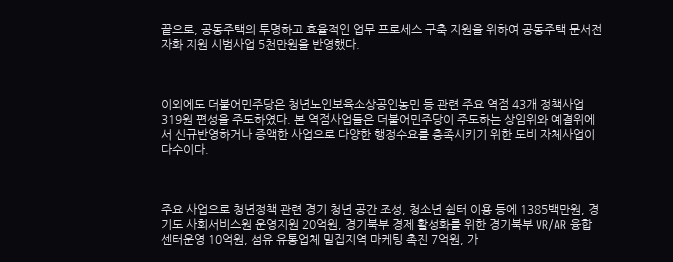끝으로, 공동주택의 투명하고 효율적인 업무 프로세스 구축 지원을 위하여 공동주택 문서전자화 지원 시범사업 5천만원을 반영했다.



이외에도 더불어민주당은 청년노인보육소상공인농민 등 관련 주요 역점 43개 정책사업 319원 편성을 주도하였다. 본 역점사업들은 더불어민주당이 주도하는 상임위와 예결위에서 신규반영하거나 증액한 사업으로 다양한 행정수요를 충족시키기 위한 도비 자체사업이 다수이다.



주요 사업으로 청년정책 관련 경기 청년 공간 조성, 청소년 쉼터 이용 등에 1385백만원, 경기도 사회서비스원 운영지원 20억원, 경기북부 경제 활성화를 위한 경기북부 VR/AR 융합센터운영 10억원, 섬유 유통업체 밀집지역 마케팅 촉진 7억원, 가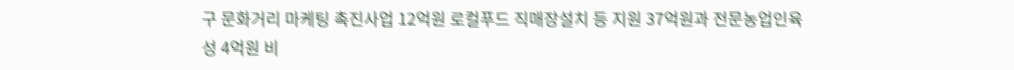구 문화거리 마케팅 촉진사업 12억원 로컬푸드 직매장설치 등 지원 37억원과 전문농업인육성 4억원 비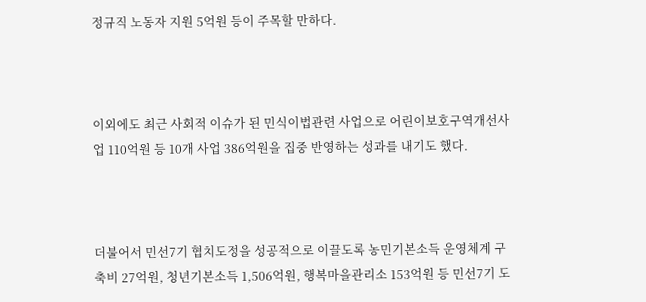정규직 노동자 지원 5억원 등이 주목할 만하다.



이외에도 최근 사회적 이슈가 된 민식이법관련 사업으로 어린이보호구역개선사업 110억원 등 10개 사업 386억원을 집중 반영하는 성과를 내기도 했다.



더불어서 민선7기 협치도정을 성공적으로 이끌도록 농민기본소득 운영체계 구축비 27억원, 청년기본소득 1,506억원, 행복마을관리소 153억원 등 민선7기 도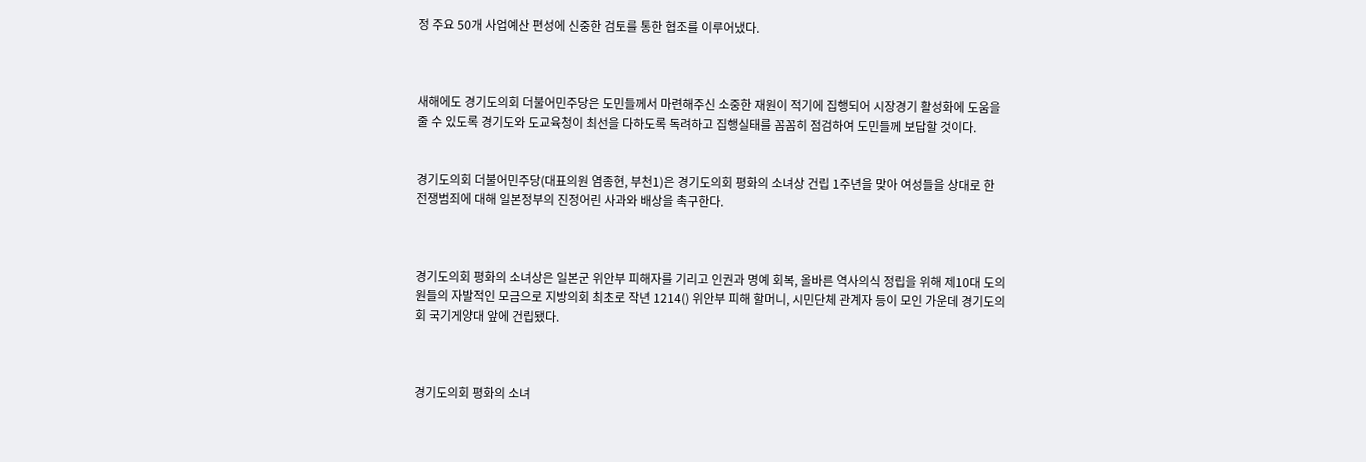정 주요 50개 사업예산 편성에 신중한 검토를 통한 협조를 이루어냈다.



새해에도 경기도의회 더불어민주당은 도민들께서 마련해주신 소중한 재원이 적기에 집행되어 시장경기 활성화에 도움을 줄 수 있도록 경기도와 도교육청이 최선을 다하도록 독려하고 집행실태를 꼼꼼히 점검하여 도민들께 보답할 것이다.


경기도의회 더불어민주당(대표의원 염종현, 부천1)은 경기도의회 평화의 소녀상 건립 1주년을 맞아 여성들을 상대로 한 전쟁범죄에 대해 일본정부의 진정어린 사과와 배상을 촉구한다.



경기도의회 평화의 소녀상은 일본군 위안부 피해자를 기리고 인권과 명예 회복, 올바른 역사의식 정립을 위해 제10대 도의원들의 자발적인 모금으로 지방의회 최초로 작년 1214() 위안부 피해 할머니, 시민단체 관계자 등이 모인 가운데 경기도의회 국기게양대 앞에 건립됐다.



경기도의회 평화의 소녀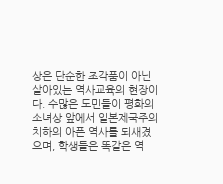상은 단순한 조각품이 아닌 살아있는 역사교육의 현장이다. 수많은 도민들이 평화의 소녀상 앞에서 일본제국주의 치하의 아픈 역사를 되새겼으며, 학생들은 똑같은 역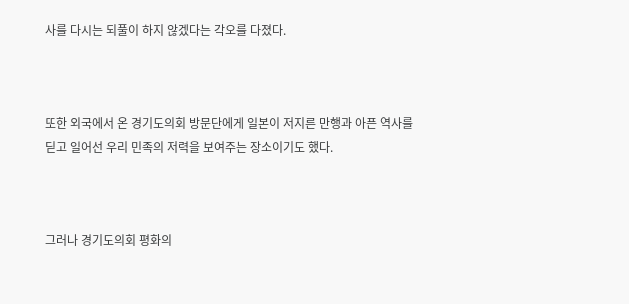사를 다시는 되풀이 하지 않겠다는 각오를 다졌다.



또한 외국에서 온 경기도의회 방문단에게 일본이 저지른 만행과 아픈 역사를 딛고 일어선 우리 민족의 저력을 보여주는 장소이기도 했다.



그러나 경기도의회 평화의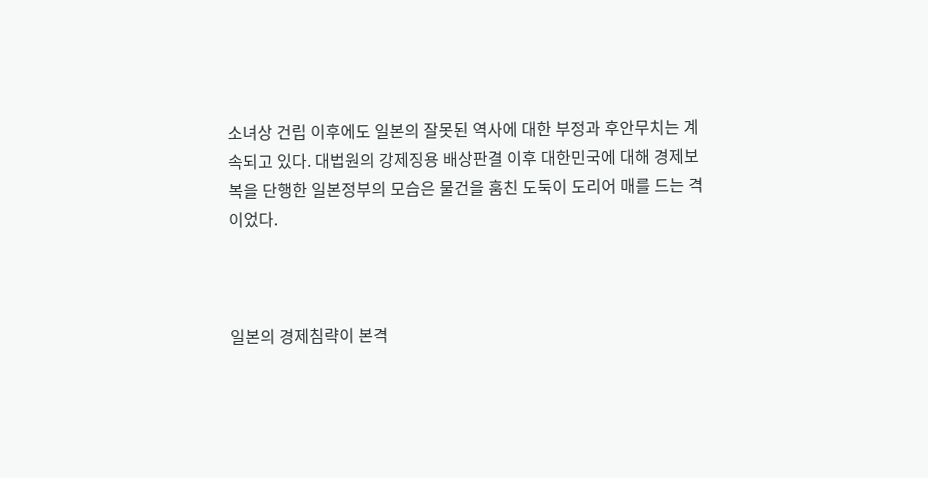소녀상 건립 이후에도 일본의 잘못된 역사에 대한 부정과 후안무치는 계속되고 있다. 대법원의 강제징용 배상판결 이후 대한민국에 대해 경제보복을 단행한 일본정부의 모습은 물건을 훔친 도둑이 도리어 매를 드는 격이었다.



일본의 경제침략이 본격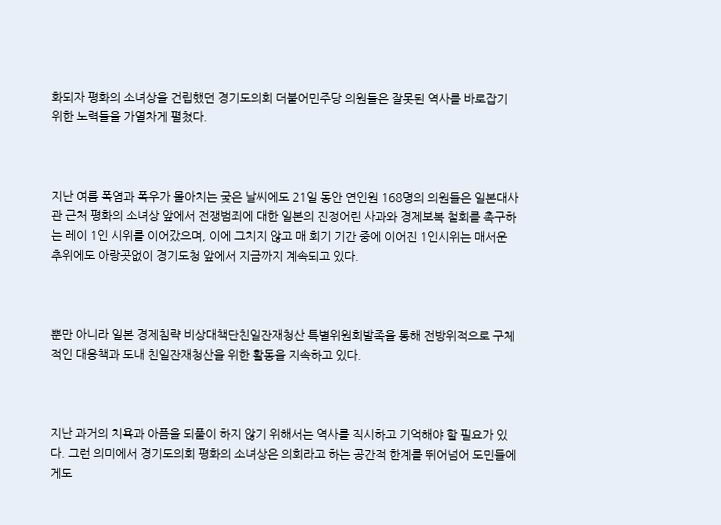화되자 평화의 소녀상을 건립했던 경기도의회 더불어민주당 의원들은 잘못된 역사를 바로잡기 위한 노력들을 가열차게 펼쳤다.



지난 여름 폭염과 폭우가 몰아치는 궂은 날씨에도 21일 동안 연인원 168명의 의원들은 일본대사관 근처 평화의 소녀상 앞에서 전쟁범죄에 대한 일본의 진정어린 사과와 경제보복 철회를 촉구하는 레이 1인 시위를 이어갔으며, 이에 그치지 않고 매 회기 기간 중에 이어진 1인시위는 매서운 추위에도 아랑곳없이 경기도청 앞에서 지금까지 계속되고 있다.



뿐만 아니라 일본 경제침략 비상대책단친일잔재청산 특별위원회발족을 통해 전방위적으로 구체적인 대응책과 도내 친일잔재청산을 위한 활동을 지속하고 있다.



지난 과거의 치욕과 아픔을 되풀이 하지 않기 위해서는 역사를 직시하고 기억해야 할 필요가 있다. 그런 의미에서 경기도의회 평화의 소녀상은 의회라고 하는 공간적 한계를 뛰어넘어 도민들에게도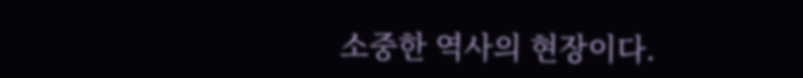소중한 역사의 현장이다.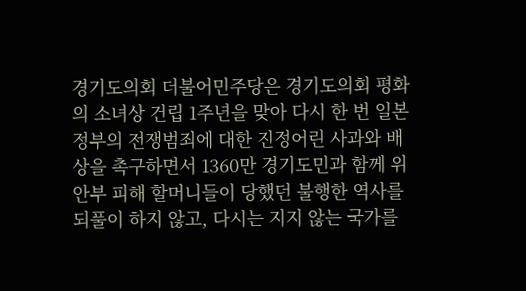경기도의회 더불어민주당은 경기도의회 평화의 소녀상 건립 1주년을 맞아 다시 한 번 일본정부의 전쟁범죄에 대한 진정어린 사과와 배상을 촉구하면서 1360만 경기도민과 함께 위안부 피해 할머니들이 당했던 불행한 역사를 되풀이 하지 않고, 다시는 지지 않는 국가를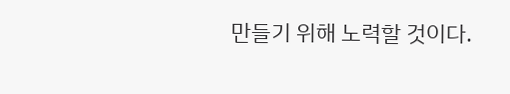만들기 위해 노력할 것이다.